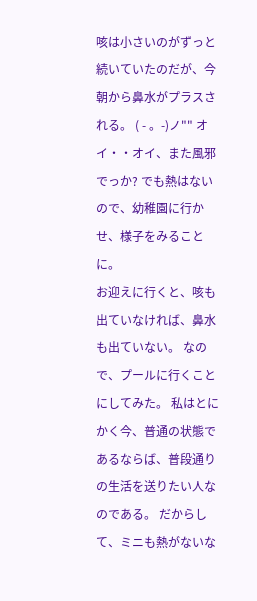咳は小さいのがずっと続いていたのだが、今朝から鼻水がプラスされる。 ( - 。-)ノ"" オイ・・オイ、また風邪でっか? でも熱はないので、幼稚園に行かせ、様子をみることに。
お迎えに行くと、咳も出ていなければ、鼻水も出ていない。 なので、プールに行くことにしてみた。 私はとにかく今、普通の状態であるならば、普段通りの生活を送りたい人なのである。 だからして、ミニも熱がないな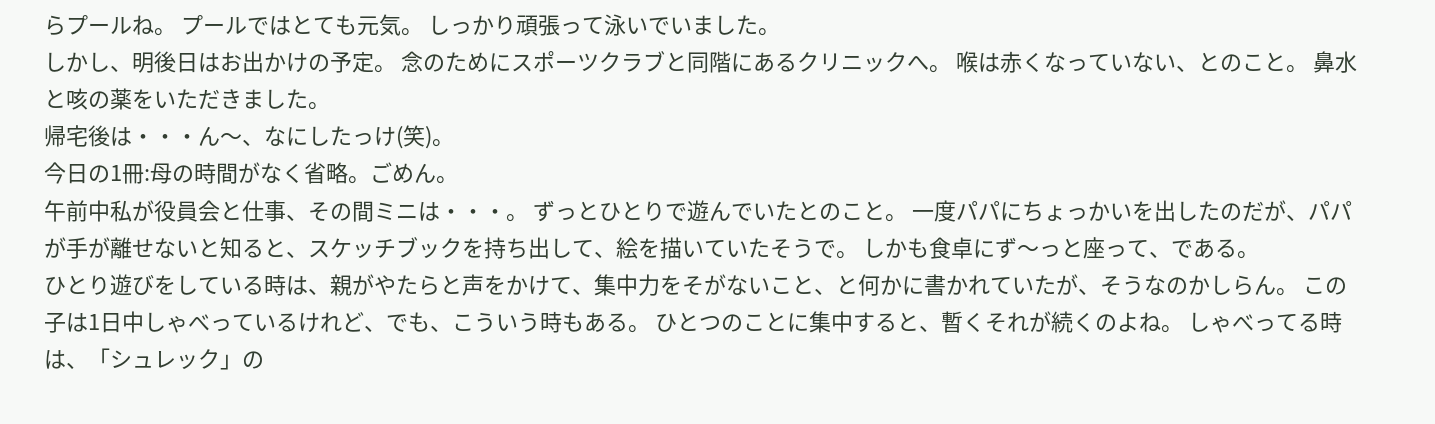らプールね。 プールではとても元気。 しっかり頑張って泳いでいました。
しかし、明後日はお出かけの予定。 念のためにスポーツクラブと同階にあるクリニックへ。 喉は赤くなっていない、とのこと。 鼻水と咳の薬をいただきました。
帰宅後は・・・ん〜、なにしたっけ(笑)。
今日の1冊:母の時間がなく省略。ごめん。
午前中私が役員会と仕事、その間ミニは・・・。 ずっとひとりで遊んでいたとのこと。 一度パパにちょっかいを出したのだが、パパが手が離せないと知ると、スケッチブックを持ち出して、絵を描いていたそうで。 しかも食卓にず〜っと座って、である。
ひとり遊びをしている時は、親がやたらと声をかけて、集中力をそがないこと、と何かに書かれていたが、そうなのかしらん。 この子は1日中しゃべっているけれど、でも、こういう時もある。 ひとつのことに集中すると、暫くそれが続くのよね。 しゃべってる時は、「シュレック」の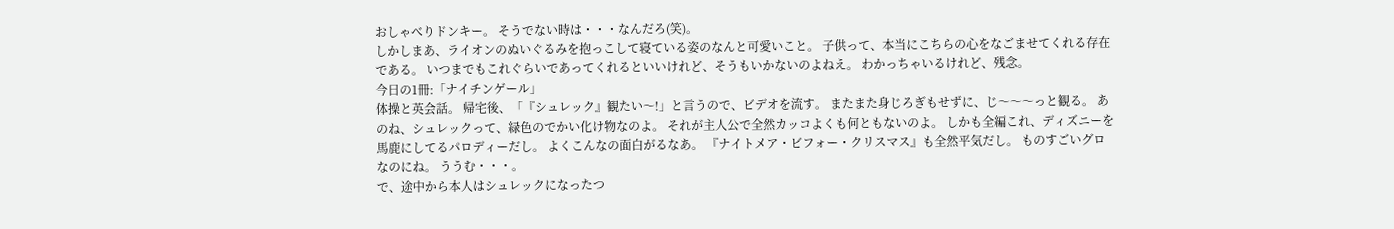おしゃべりドンキー。 そうでない時は・・・なんだろ(笑)。
しかしまあ、ライオンのぬいぐるみを抱っこして寝ている姿のなんと可愛いこと。 子供って、本当にこちらの心をなごませてくれる存在である。 いつまでもこれぐらいであってくれるといいけれど、そうもいかないのよねえ。 わかっちゃいるけれど、残念。
今日の1冊:「ナイチンゲール」
体操と英会話。 帰宅後、「『シュレック』観たい〜!」と言うので、ビデオを流す。 またまた身じろぎもせずに、じ〜〜〜っと観る。 あのね、シュレックって、緑色のでかい化け物なのよ。 それが主人公で全然カッコよくも何ともないのよ。 しかも全編これ、ディズニーを馬鹿にしてるパロディーだし。 よくこんなの面白がるなあ。 『ナイトメア・ビフォー・クリスマス』も全然平気だし。 ものすごいグロなのにね。 ううむ・・・。
で、途中から本人はシュレックになったつ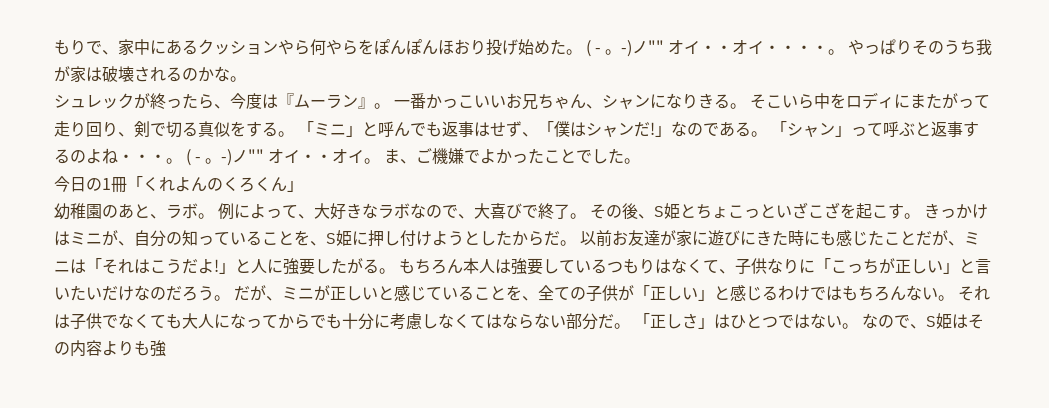もりで、家中にあるクッションやら何やらをぽんぽんほおり投げ始めた。 ( - 。-)ノ"" オイ・・オイ・・・・。 やっぱりそのうち我が家は破壊されるのかな。
シュレックが終ったら、今度は『ムーラン』。 一番かっこいいお兄ちゃん、シャンになりきる。 そこいら中をロディにまたがって走り回り、剣で切る真似をする。 「ミニ」と呼んでも返事はせず、「僕はシャンだ!」なのである。 「シャン」って呼ぶと返事するのよね・・・。 ( - 。-)ノ"" オイ・・オイ。 ま、ご機嫌でよかったことでした。
今日の1冊「くれよんのくろくん」
幼稚園のあと、ラボ。 例によって、大好きなラボなので、大喜びで終了。 その後、S姫とちょこっといざこざを起こす。 きっかけはミニが、自分の知っていることを、S姫に押し付けようとしたからだ。 以前お友達が家に遊びにきた時にも感じたことだが、ミニは「それはこうだよ!」と人に強要したがる。 もちろん本人は強要しているつもりはなくて、子供なりに「こっちが正しい」と言いたいだけなのだろう。 だが、ミニが正しいと感じていることを、全ての子供が「正しい」と感じるわけではもちろんない。 それは子供でなくても大人になってからでも十分に考慮しなくてはならない部分だ。 「正しさ」はひとつではない。 なので、S姫はその内容よりも強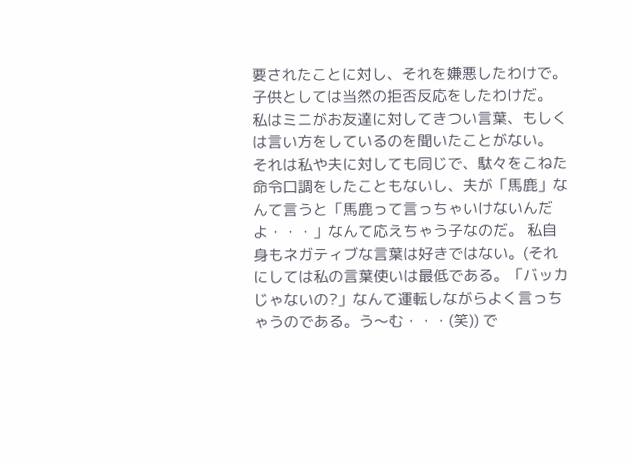要されたことに対し、それを嫌悪したわけで。 子供としては当然の拒否反応をしたわけだ。
私はミニがお友達に対してきつい言葉、もしくは言い方をしているのを聞いたことがない。 それは私や夫に対しても同じで、駄々をこねた命令口調をしたこともないし、夫が「馬鹿」なんて言うと「馬鹿って言っちゃいけないんだよ・・・」なんて応えちゃう子なのだ。 私自身もネガティブな言葉は好きではない。(それにしては私の言葉使いは最低である。「バッカじゃないの?」なんて運転しながらよく言っちゃうのである。う〜む・・・(笑)) で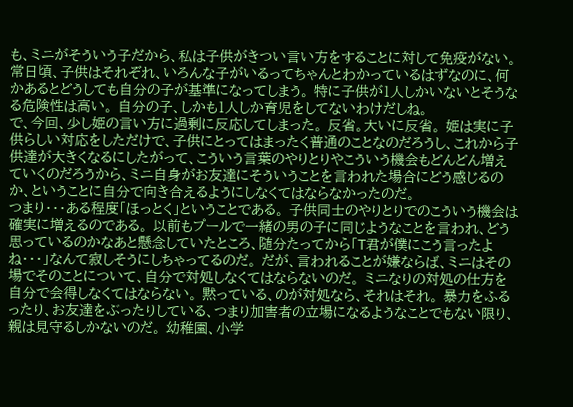も、ミニがそういう子だから、私は子供がきつい言い方をすることに対して免疫がない。 常日頃、子供はそれぞれ、いろんな子がいるってちゃんとわかっているはずなのに、何かあるとどうしても自分の子が基準になってしまう。 特に子供が1人しかいないとそうなる危険性は高い。 自分の子、しかも1人しか育児をしてないわけだしね。
で、今回、少し姫の言い方に過剰に反応してしまった。 反省。大いに反省。 姫は実に子供らしい対応をしただけで、子供にとってはまったく普通のことなのだろうし、これから子供達が大きくなるにしたがって、こういう言葉のやりとりやこういう機会もどんどん増えていくのだろうから、ミニ自身がお友達にそういうことを言われた場合にどう感じるのか、ということに自分で向き合えるようにしなくてはならなかったのだ。
つまり・・・ある程度「ほっとく」ということである。 子供同士のやりとりでのこういう機会は確実に増えるのである。 以前もプールで一緒の男の子に同じようなことを言われ、どう思っているのかなあと懸念していたところ、随分たってから「T君が僕にこう言ったよね・・・」なんて寂しそうにしちゃってるのだ。 だが、言われることが嫌ならば、ミニはその場でそのことについて、自分で対処しなくてはならないのだ。 ミニなりの対処の仕方を自分で会得しなくてはならない。 黙っている、のが対処なら、それはそれ。 暴力をふるったり、お友達をぶったりしている、つまり加害者の立場になるようなことでもない限り、親は見守るしかないのだ。 幼稚園、小学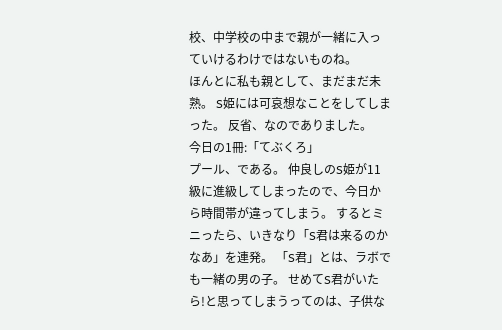校、中学校の中まで親が一緒に入っていけるわけではないものね。
ほんとに私も親として、まだまだ未熟。 S姫には可哀想なことをしてしまった。 反省、なのでありました。
今日の1冊:「てぶくろ」
プール、である。 仲良しのS姫が11級に進級してしまったので、今日から時間帯が違ってしまう。 するとミニったら、いきなり「S君は来るのかなあ」を連発。 「S君」とは、ラボでも一緒の男の子。 せめてS君がいたら!と思ってしまうってのは、子供な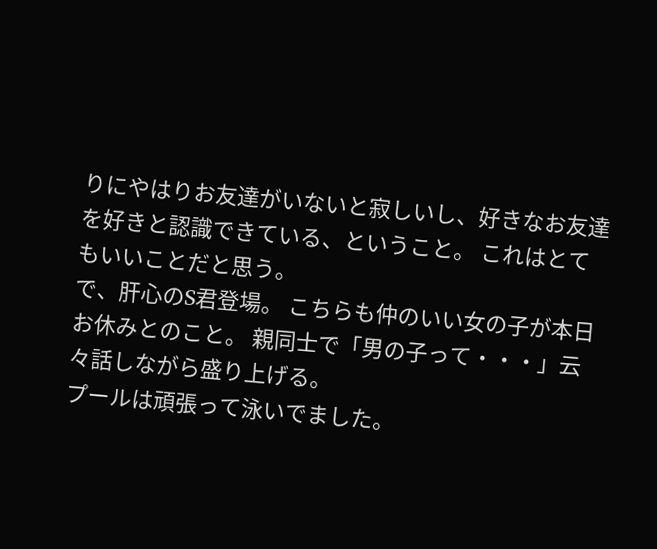りにやはりお友達がいないと寂しいし、好きなお友達を好きと認識できている、ということ。 これはとてもいいことだと思う。
で、肝心のS君登場。 こちらも仲のいい女の子が本日お休みとのこと。 親同士で「男の子って・・・」云々話しながら盛り上げる。
プールは頑張って泳いでました。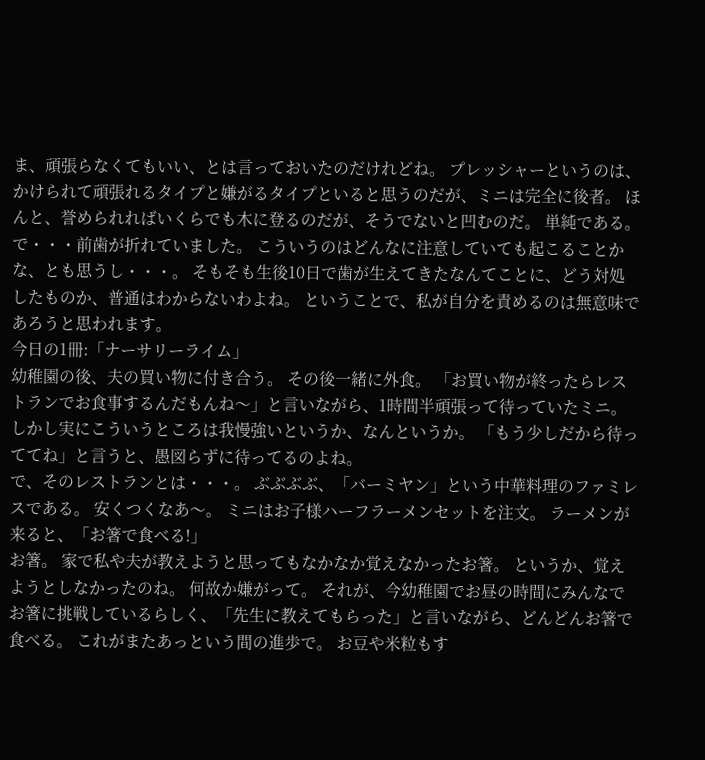ま、頑張らなくてもいい、とは言っておいたのだけれどね。 プレッシャーというのは、かけられて頑張れるタイプと嫌がるタイプといると思うのだが、ミニは完全に後者。 ほんと、誉められればいくらでも木に登るのだが、そうでないと凹むのだ。 単純である。
で・・・前歯が折れていました。 こういうのはどんなに注意していても起こることかな、とも思うし・・・。 そもそも生後10日で歯が生えてきたなんてことに、どう対処したものか、普通はわからないわよね。 ということで、私が自分を責めるのは無意味であろうと思われます。
今日の1冊:「ナーサリーライム」
幼稚園の後、夫の買い物に付き合う。 その後一緒に外食。 「お買い物が終ったらレストランでお食事するんだもんね〜」と言いながら、1時間半頑張って待っていたミニ。 しかし実にこういうところは我慢強いというか、なんというか。 「もう少しだから待っててね」と言うと、愚図らずに待ってるのよね。
で、そのレストランとは・・・。 ぶぶぶぶ、「バーミヤン」という中華料理のファミレスである。 安くつくなあ〜。 ミニはお子様ハーフラーメンセットを注文。 ラーメンが来ると、「お箸で食べる!」
お箸。 家で私や夫が教えようと思ってもなかなか覚えなかったお箸。 というか、覚えようとしなかったのね。 何故か嫌がって。 それが、今幼稚園でお昼の時間にみんなでお箸に挑戦しているらしく、「先生に教えてもらった」と言いながら、どんどんお箸で食べる。 これがまたあっという間の進歩で。 お豆や米粒もす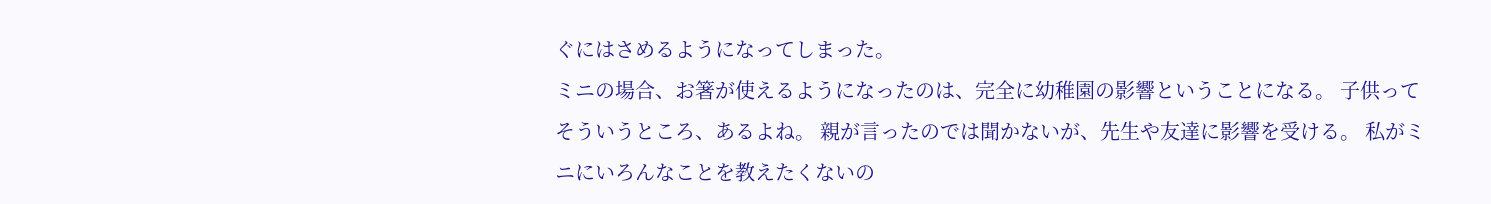ぐにはさめるようになってしまった。
ミニの場合、お箸が使えるようになったのは、完全に幼稚園の影響ということになる。 子供ってそういうところ、あるよね。 親が言ったのでは聞かないが、先生や友達に影響を受ける。 私がミニにいろんなことを教えたくないの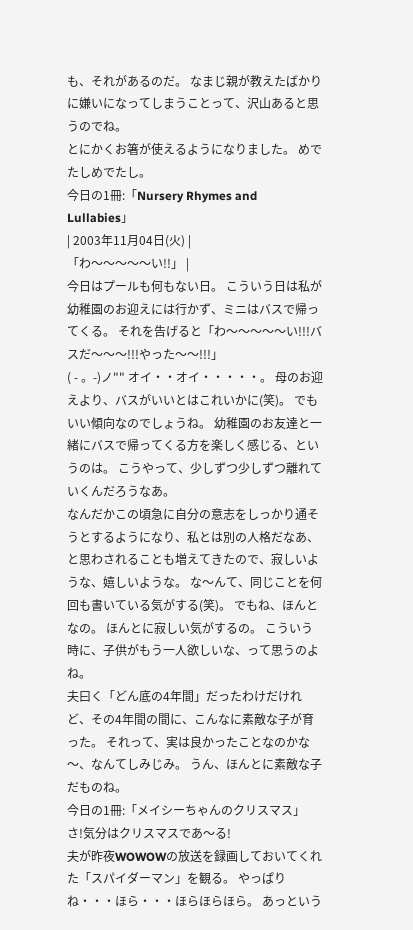も、それがあるのだ。 なまじ親が教えたばかりに嫌いになってしまうことって、沢山あると思うのでね。
とにかくお箸が使えるようになりました。 めでたしめでたし。
今日の1冊:「Nursery Rhymes and Lullabies」
| 2003年11月04日(火) |
「わ〜〜〜〜〜い!!」 |
今日はプールも何もない日。 こういう日は私が幼稚園のお迎えには行かず、ミニはバスで帰ってくる。 それを告げると「わ〜〜〜〜〜い!!!バスだ〜〜〜!!!やった〜〜!!!」
( - 。-)ノ"" オイ・・オイ・・・・・。 母のお迎えより、バスがいいとはこれいかに(笑)。 でもいい傾向なのでしょうね。 幼稚園のお友達と一緒にバスで帰ってくる方を楽しく感じる、というのは。 こうやって、少しずつ少しずつ離れていくんだろうなあ。
なんだかこの頃急に自分の意志をしっかり通そうとするようになり、私とは別の人格だなあ、と思わされることも増えてきたので、寂しいような、嬉しいような。 な〜んて、同じことを何回も書いている気がする(笑)。 でもね、ほんとなの。 ほんとに寂しい気がするの。 こういう時に、子供がもう一人欲しいな、って思うのよね。
夫曰く「どん底の4年間」だったわけだけれど、その4年間の間に、こんなに素敵な子が育った。 それって、実は良かったことなのかな〜、なんてしみじみ。 うん、ほんとに素敵な子だものね。
今日の1冊:「メイシーちゃんのクリスマス」 さ!気分はクリスマスであ〜る!
夫が昨夜WOWOWの放送を録画しておいてくれた「スパイダーマン」を観る。 やっぱりね・・・ほら・・・ほらほらほら。 あっという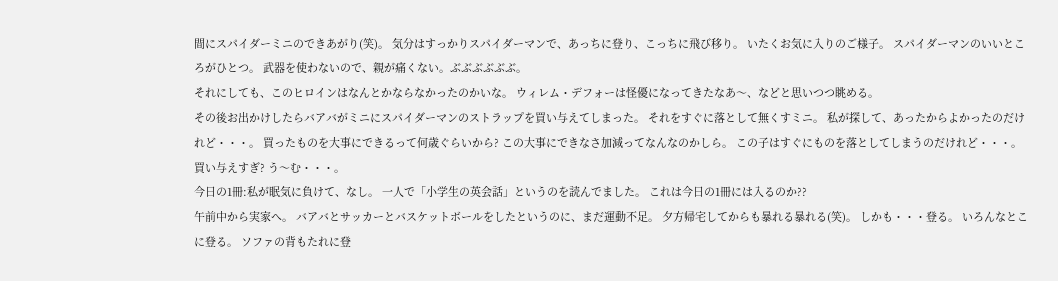間にスパイダーミニのできあがり(笑)。 気分はすっかりスパイダーマンで、あっちに登り、こっちに飛び移り。 いたくお気に入りのご様子。 スパイダーマンのいいところがひとつ。 武器を使わないので、親が痛くない。ぶぶぶぶぶぶ。
それにしても、このヒロインはなんとかならなかったのかいな。 ウィレム・デフォーは怪優になってきたなあ〜、などと思いつつ眺める。
その後お出かけしたらバアバがミニにスパイダーマンのストラップを買い与えてしまった。 それをすぐに落として無くすミニ。 私が探して、あったからよかったのだけれど・・・。 買ったものを大事にできるって何歳ぐらいから? この大事にできなさ加減ってなんなのかしら。 この子はすぐにものを落としてしまうのだけれど・・・。 買い与えすぎ? う〜む・・・。
今日の1冊:私が眠気に負けて、なし。 一人で「小学生の英会話」というのを読んでました。 これは今日の1冊には入るのか??
午前中から実家へ。 バアバとサッカーとバスケットボールをしたというのに、まだ運動不足。 夕方帰宅してからも暴れる暴れる(笑)。 しかも・・・登る。 いろんなとこに登る。 ソファの背もたれに登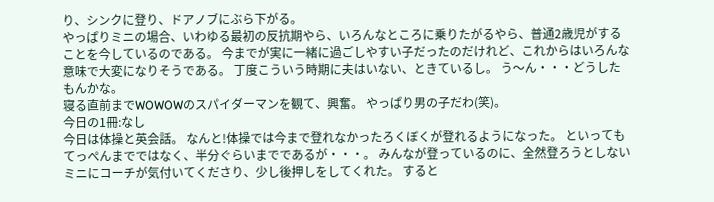り、シンクに登り、ドアノブにぶら下がる。
やっぱりミニの場合、いわゆる最初の反抗期やら、いろんなところに乗りたがるやら、普通2歳児がすることを今しているのである。 今までが実に一緒に過ごしやすい子だったのだけれど、これからはいろんな意味で大変になりそうである。 丁度こういう時期に夫はいない、ときているし。 う〜ん・・・どうしたもんかな。
寝る直前までWOWOWのスパイダーマンを観て、興奮。 やっぱり男の子だわ(笑)。
今日の1冊:なし
今日は体操と英会話。 なんと!体操では今まで登れなかったろくぼくが登れるようになった。 といってもてっぺんまでではなく、半分ぐらいまでであるが・・・。 みんなが登っているのに、全然登ろうとしないミニにコーチが気付いてくださり、少し後押しをしてくれた。 すると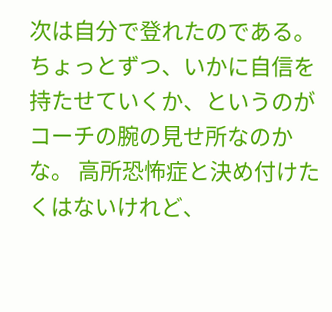次は自分で登れたのである。 ちょっとずつ、いかに自信を持たせていくか、というのがコーチの腕の見せ所なのかな。 高所恐怖症と決め付けたくはないけれど、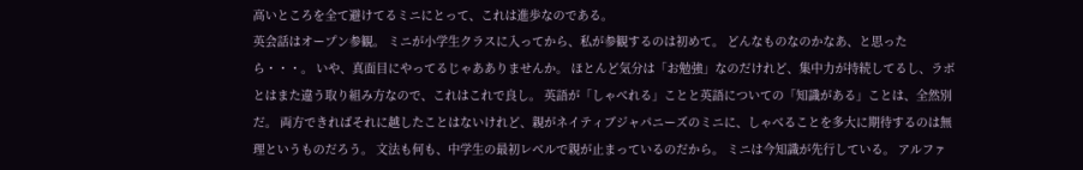高いところを全て避けてるミニにとって、これは進歩なのである。
英会話はオープン参観。 ミニが小学生クラスに入ってから、私が参観するのは初めて。 どんなものなのかなあ、と思ったら・・・。 いや、真面目にやってるじゃあありませんか。 ほとんど気分は「お勉強」なのだけれど、集中力が持続してるし、ラボとはまた違う取り組み方なので、これはこれで良し。 英語が「しゃべれる」ことと英語についての「知識がある」ことは、全然別だ。 両方できればそれに越したことはないけれど、親がネイティブジャパニーズのミニに、しゃべることを多大に期待するのは無理というものだろう。 文法も何も、中学生の最初レベルで親が止まっているのだから。 ミニは今知識が先行している。 アルファ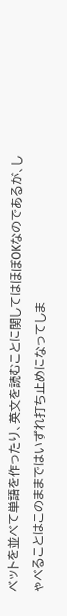ベットを並べて単語を作ったり、英文を読むことに関してはほぼOKなのであるが、しゃべることはこのままではいずれ打ち止めになってしま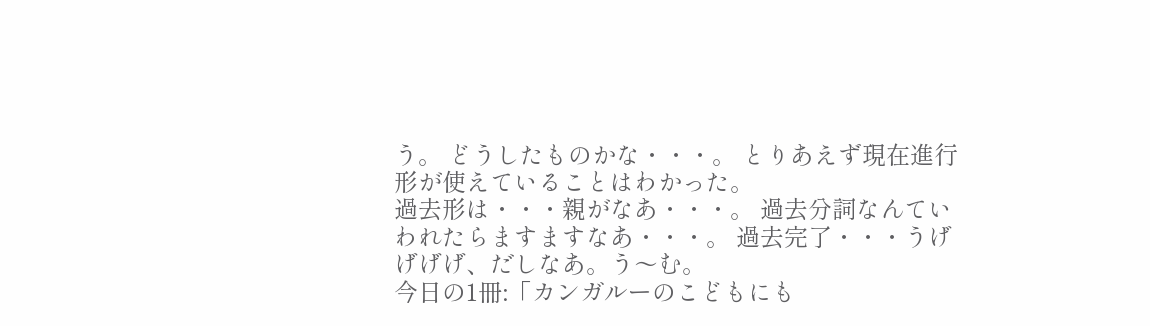う。 どうしたものかな・・・。 とりあえず現在進行形が使えていることはわかった。
過去形は・・・親がなあ・・・。 過去分詞なんていわれたらますますなあ・・・。 過去完了・・・うげげげげ、だしなあ。う〜む。
今日の1冊:「カンガルーのこどもにも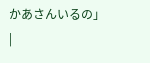かあさんいるの」
|